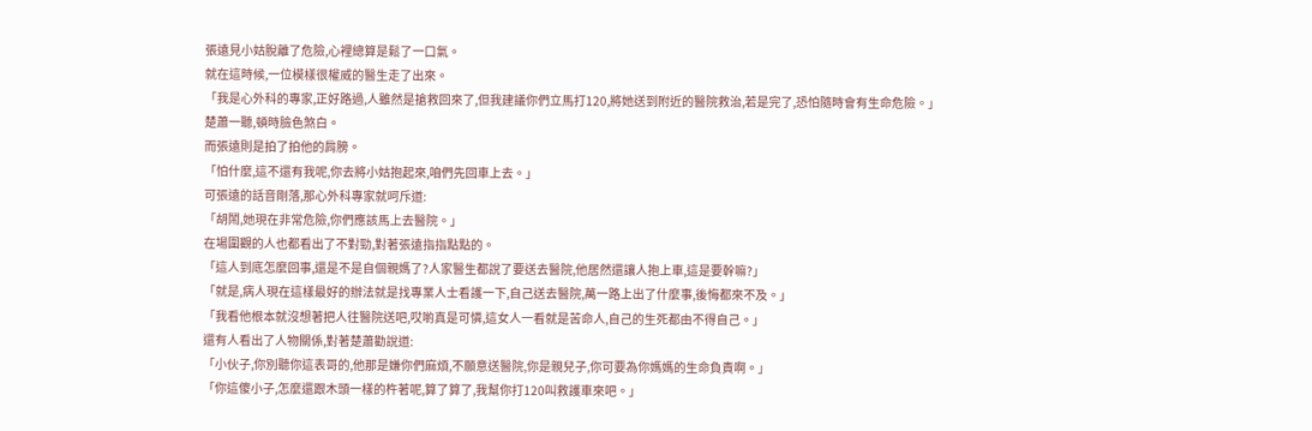張遠見小姑脫離了危險,心裡總算是鬆了一口氣。
就在這時候,一位模樣很權威的醫生走了出來。
「我是心外科的專家,正好路過,人雖然是搶救回來了,但我建議你們立馬打120,將她送到附近的醫院救治,若是完了,恐怕隨時會有生命危險。」
楚蕭一聽,頓時臉色煞白。
而張遠則是拍了拍他的肩膀。
「怕什麼,這不還有我呢,你去將小姑抱起來,咱們先回車上去。」
可張遠的話音剛落,那心外科專家就呵斥道:
「胡鬧,她現在非常危險,你們應該馬上去醫院。」
在場圍觀的人也都看出了不對勁,對著張遠指指點點的。
「這人到底怎麼回事,還是不是自個親媽了?人家醫生都說了要送去醫院,他居然還讓人抱上車,這是要幹嘛?」
「就是,病人現在這樣最好的辦法就是找專業人士看護一下,自己送去醫院,萬一路上出了什麼事,後悔都來不及。」
「我看他根本就沒想著把人往醫院送吧,哎喲真是可憐,這女人一看就是苦命人,自己的生死都由不得自己。」
還有人看出了人物關係,對著楚蕭勸說道:
「小伙子,你別聽你這表哥的,他那是嫌你們麻煩,不願意送醫院,你是親兒子,你可要為你媽媽的生命負責啊。」
「你這傻小子,怎麼還跟木頭一樣的杵著呢,算了算了,我幫你打120叫救護車來吧。」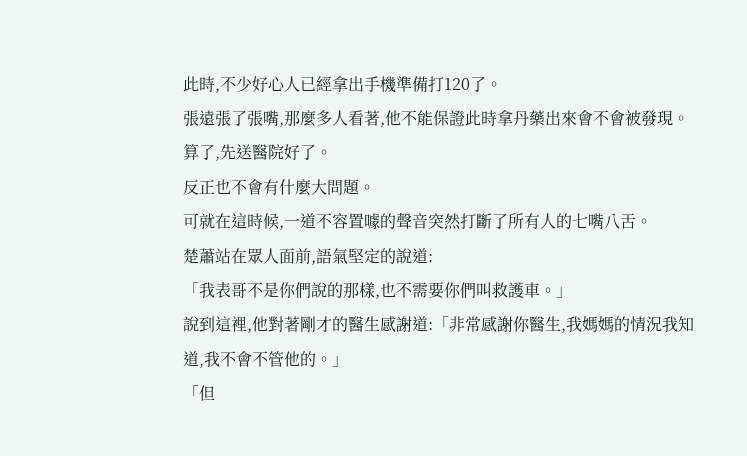此時,不少好心人已經拿出手機準備打120了。
張遠張了張嘴,那麼多人看著,他不能保證此時拿丹藥出來會不會被發現。
算了,先送醫院好了。
反正也不會有什麼大問題。
可就在這時候,一道不容置噱的聲音突然打斷了所有人的七嘴八舌。
楚蕭站在眾人面前,語氣堅定的說道:
「我表哥不是你們說的那樣,也不需要你們叫救護車。」
說到這裡,他對著剛才的醫生感謝道:「非常感謝你醫生,我媽媽的情況我知道,我不會不管他的。」
「但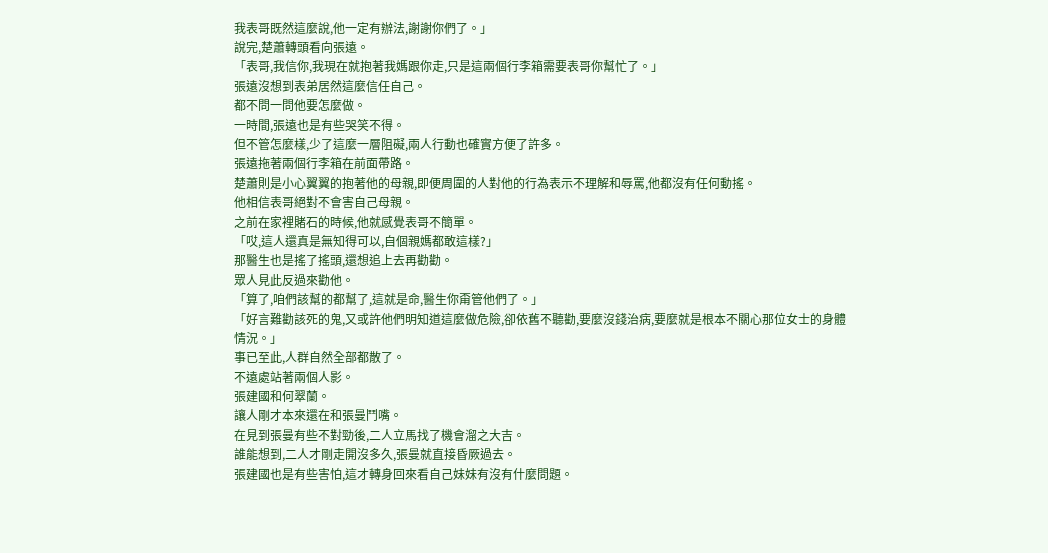我表哥既然這麼說,他一定有辦法,謝謝你們了。」
說完,楚蕭轉頭看向張遠。
「表哥,我信你,我現在就抱著我媽跟你走,只是這兩個行李箱需要表哥你幫忙了。」
張遠沒想到表弟居然這麼信任自己。
都不問一問他要怎麼做。
一時間,張遠也是有些哭笑不得。
但不管怎麼樣,少了這麼一層阻礙,兩人行動也確實方便了許多。
張遠拖著兩個行李箱在前面帶路。
楚蕭則是小心翼翼的抱著他的母親,即便周圍的人對他的行為表示不理解和辱罵,他都沒有任何動搖。
他相信表哥絕對不會害自己母親。
之前在家裡賭石的時候,他就感覺表哥不簡單。
「哎,這人還真是無知得可以,自個親媽都敢這樣?」
那醫生也是搖了搖頭,還想追上去再勸勸。
眾人見此反過來勸他。
「算了,咱們該幫的都幫了,這就是命,醫生你甭管他們了。」
「好言難勸該死的鬼,又或許他們明知道這麼做危險,卻依舊不聽勸,要麼沒錢治病,要麼就是根本不關心那位女士的身體情況。」
事已至此,人群自然全部都散了。
不遠處站著兩個人影。
張建國和何翠蘭。
讓人剛才本來還在和張曼鬥嘴。
在見到張曼有些不對勁後,二人立馬找了機會溜之大吉。
誰能想到,二人才剛走開沒多久,張曼就直接昏厥過去。
張建國也是有些害怕,這才轉身回來看自己妹妹有沒有什麼問題。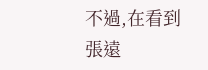不過,在看到張遠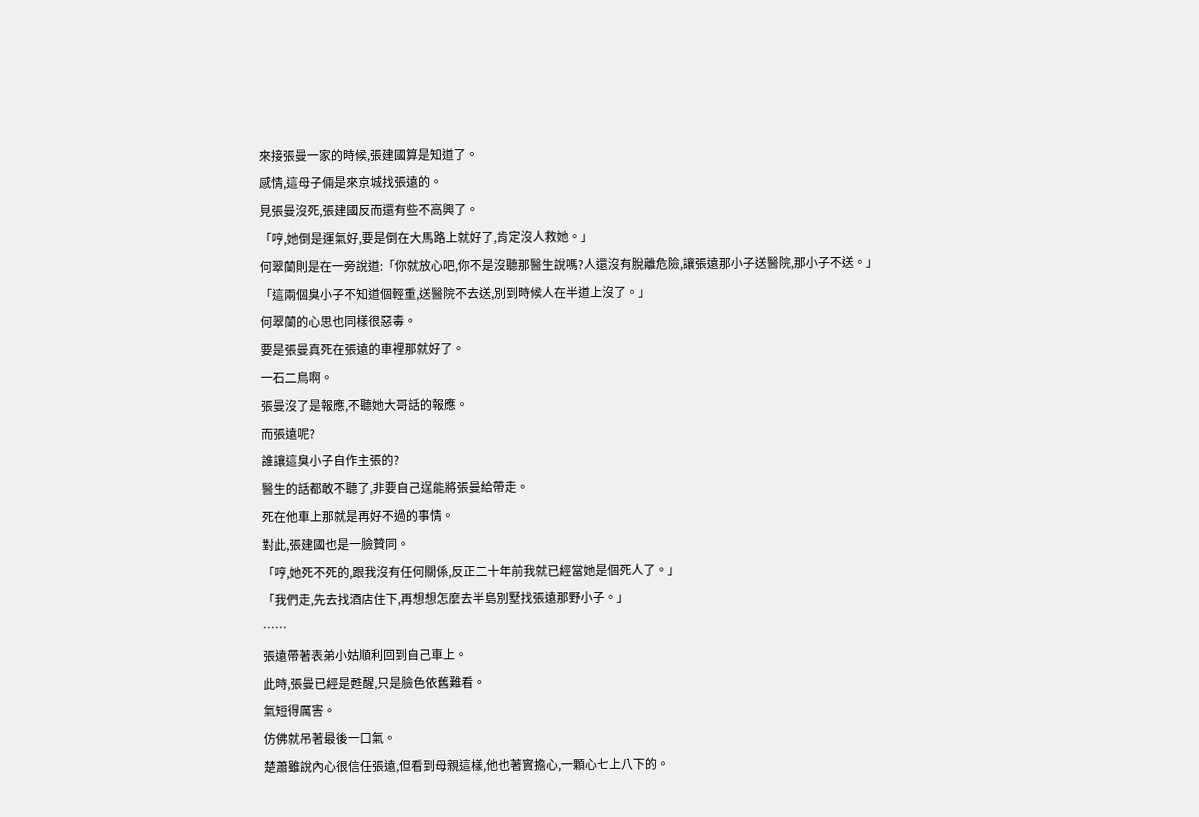來接張曼一家的時候,張建國算是知道了。
感情,這母子倆是來京城找張遠的。
見張曼沒死,張建國反而還有些不高興了。
「哼,她倒是運氣好,要是倒在大馬路上就好了,肯定沒人救她。」
何翠蘭則是在一旁說道:「你就放心吧,你不是沒聽那醫生說嗎?人還沒有脫離危險,讓張遠那小子送醫院,那小子不送。」
「這兩個臭小子不知道個輕重,送醫院不去送,別到時候人在半道上沒了。」
何翠蘭的心思也同樣很惡毒。
要是張曼真死在張遠的車裡那就好了。
一石二鳥啊。
張曼沒了是報應,不聽她大哥話的報應。
而張遠呢?
誰讓這臭小子自作主張的?
醫生的話都敢不聽了,非要自己逞能將張曼給帶走。
死在他車上那就是再好不過的事情。
對此,張建國也是一臉贊同。
「哼,她死不死的,跟我沒有任何關係,反正二十年前我就已經當她是個死人了。」
「我們走,先去找酒店住下,再想想怎麼去半島別墅找張遠那野小子。」
……
張遠帶著表弟小姑順利回到自己車上。
此時,張曼已經是甦醒,只是臉色依舊難看。
氣短得厲害。
仿佛就吊著最後一口氣。
楚蕭雖說內心很信任張遠,但看到母親這樣,他也著實擔心,一顆心七上八下的。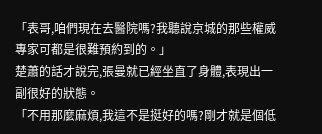「表哥,咱們現在去醫院嗎?我聽說京城的那些權威專家可都是很難預約到的。」
楚蕭的話才說完,張曼就已經坐直了身體,表現出一副很好的狀態。
「不用那麼麻煩,我這不是挺好的嗎?剛才就是個低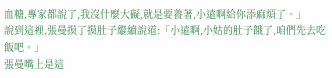血糖,專家都說了,我沒什麼大礙,就是要養著,小遠啊給你添麻煩了。」
說到這裡,張曼摸了摸肚子繼續說道:「小遠啊,小姑的肚子餓了,咱們先去吃飯吧。」
張曼嘴上是這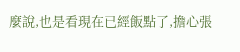麼說,也是看現在已經飯點了,擔心張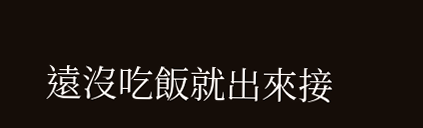遠沒吃飯就出來接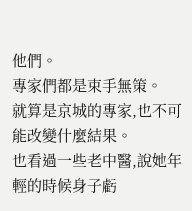他們。
專家們都是束手無策。
就算是京城的專家,也不可能改變什麼結果。
也看過一些老中醫,說她年輕的時候身子虧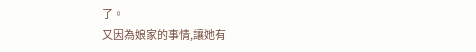了。
又因為娘家的事情,讓她有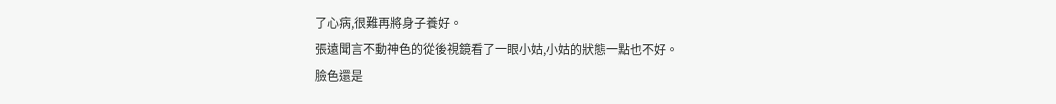了心病,很難再將身子養好。
張遠聞言不動神色的從後視鏡看了一眼小姑,小姑的狀態一點也不好。
臉色還是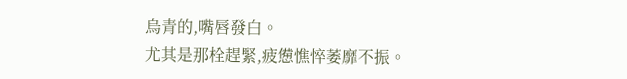烏青的,嘴唇發白。
尤其是那栓趕緊,疲憊憔悴萎靡不振。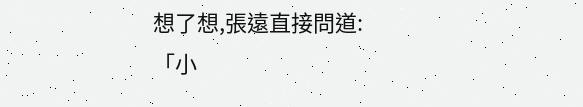想了想,張遠直接問道:
「小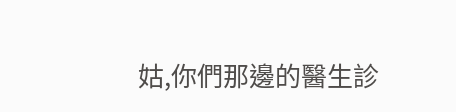姑,你們那邊的醫生診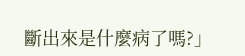斷出來是什麼病了嗎?」